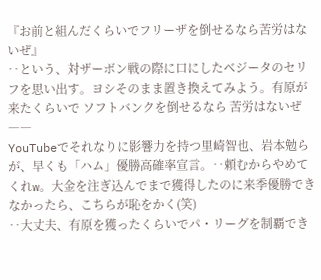『お前と組んだくらいでフリーザを倒せるなら苦労はないぜ』
‥という、対ザーボン戦の際に口にしたベジータのセリフを思い出す。ヨシそのまま置き換えてみよう。有原が来たくらいで ソフトバンクを倒せるなら 苦労はないぜ――
YouTubeでそれなりに影響力を持つ里崎智也、岩本勉らが、早くも「ハム」優勝高確率宣言。‥頼むからやめてくれw。大金を注ぎ込んでまで獲得したのに来季優勝できなかったら、こちらが恥をかく(笑)
‥大丈夫、有原を獲ったくらいでパ・リーグを制覇でき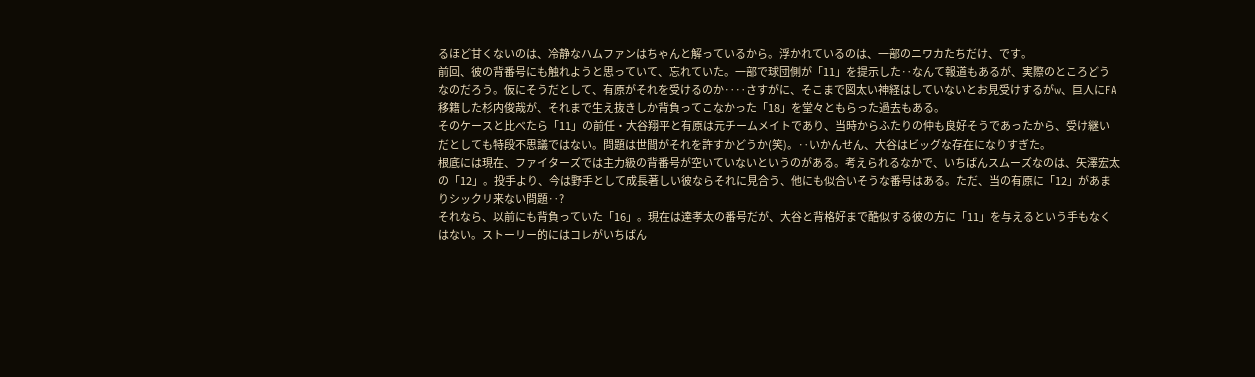るほど甘くないのは、冷静なハムファンはちゃんと解っているから。浮かれているのは、一部のニワカたちだけ、です。
前回、彼の背番号にも触れようと思っていて、忘れていた。一部で球団側が「11」を提示した‥なんて報道もあるが、実際のところどうなのだろう。仮にそうだとして、有原がそれを受けるのか‥‥さすがに、そこまで図太い神経はしていないとお見受けするがw、巨人にFA移籍した杉内俊哉が、それまで生え抜きしか背負ってこなかった「18」を堂々ともらった過去もある。
そのケースと比べたら「11」の前任・大谷翔平と有原は元チームメイトであり、当時からふたりの仲も良好そうであったから、受け継いだとしても特段不思議ではない。問題は世間がそれを許すかどうか(笑)。‥いかんせん、大谷はビッグな存在になりすぎた。
根底には現在、ファイターズでは主力級の背番号が空いていないというのがある。考えられるなかで、いちばんスムーズなのは、矢澤宏太の「12」。投手より、今は野手として成長著しい彼ならそれに見合う、他にも似合いそうな番号はある。ただ、当の有原に「12」があまりシックリ来ない問題‥?
それなら、以前にも背負っていた「16」。現在は達孝太の番号だが、大谷と背格好まで酷似する彼の方に「11」を与えるという手もなくはない。ストーリー的にはコレがいちばん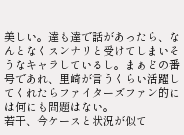美しい。達も達で話があったら、なんとなくスンナリと受けてしまいそうなキャラしているし。まぁどの番号であれ、里崎が言うくらい活躍してくれたらファイターズファン的には何にも問題はない。
若干、今ケースと状況が似て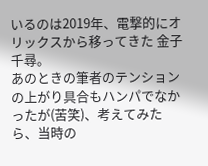いるのは2019年、電撃的にオリックスから移ってきた 金子千尋。
あのときの筆者のテンションの上がり具合もハンパでなかったが(苦笑)、考えてみたら、当時の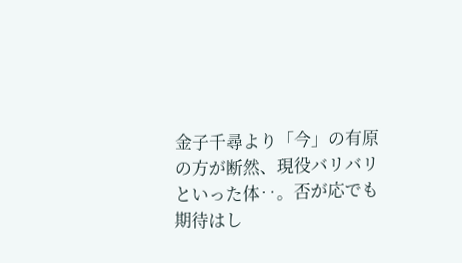金子千尋より「今」の有原の方が断然、現役バリバリといった体‥。否が応でも期待はし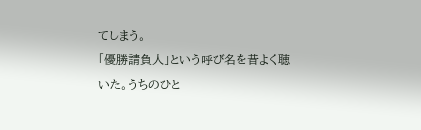てしまう。
「優勝請負人」という呼び名を昔よく聴いた。うちのひと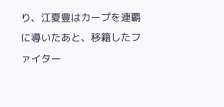り、江夏豊はカープを連覇に導いたあと、移籍したファイター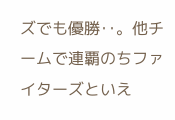ズでも優勝‥。他チームで連覇のちファイターズといえ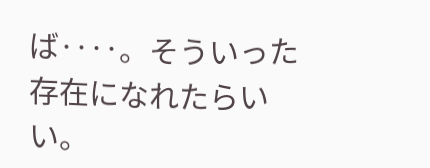ば‥‥。そういった存在になれたらいい。